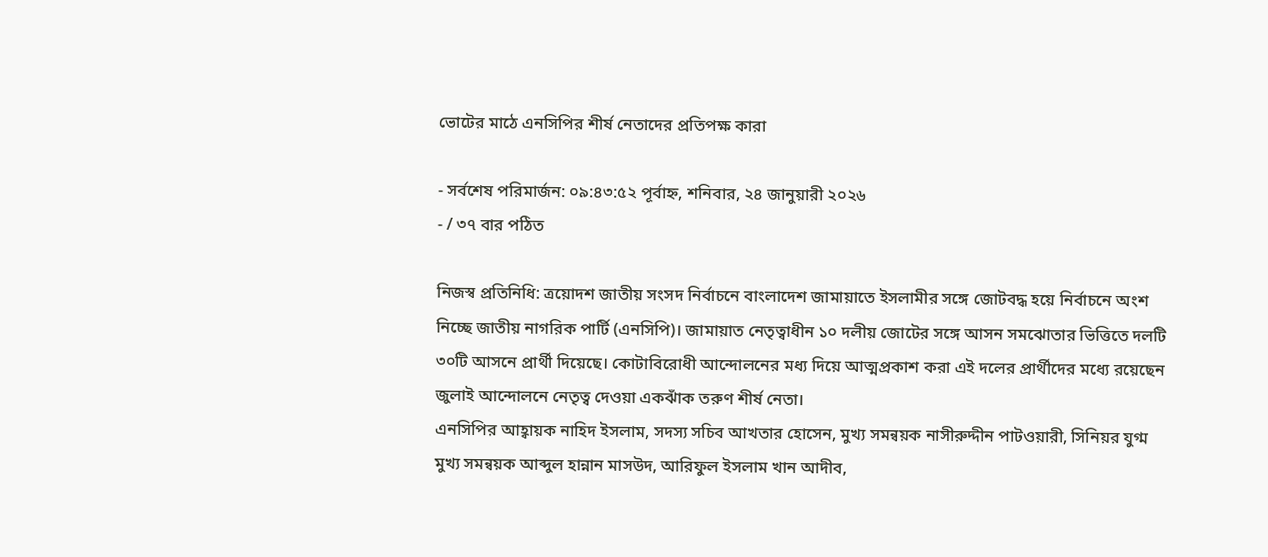ভোটের মাঠে এনসিপির শীর্ষ নেতাদের প্রতিপক্ষ কারা

- সর্বশেষ পরিমার্জন: ০৯:৪৩:৫২ পূর্বাহ্ন, শনিবার, ২৪ জানুয়ারী ২০২৬
- / ৩৭ বার পঠিত

নিজস্ব প্রতিনিধি: ত্রয়োদশ জাতীয় সংসদ নির্বাচনে বাংলাদেশ জামায়াতে ইসলামীর সঙ্গে জোটবদ্ধ হয়ে নির্বাচনে অংশ নিচ্ছে জাতীয় নাগরিক পার্টি (এনসিপি)। জামায়াত নেতৃত্বাধীন ১০ দলীয় জোটের সঙ্গে আসন সমঝোতার ভিত্তিতে দলটি ৩০টি আসনে প্রার্থী দিয়েছে। কোটাবিরোধী আন্দোলনের মধ্য দিয়ে আত্মপ্রকাশ করা এই দলের প্রার্থীদের মধ্যে রয়েছেন জুলাই আন্দোলনে নেতৃত্ব দেওয়া একঝাঁক তরুণ শীর্ষ নেতা।
এনসিপির আহ্বায়ক নাহিদ ইসলাম, সদস্য সচিব আখতার হোসেন, মুখ্য সমন্বয়ক নাসীরুদ্দীন পাটওয়ারী, সিনিয়র যুগ্ম মুখ্য সমন্বয়ক আব্দুল হান্নান মাসউদ, আরিফুল ইসলাম খান আদীব,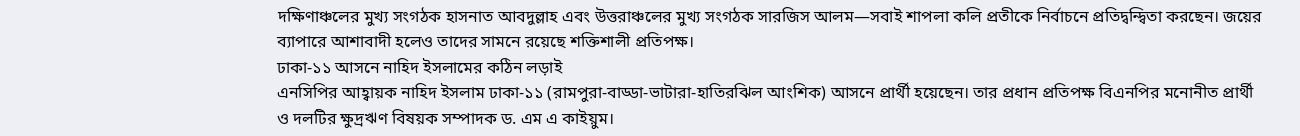দক্ষিণাঞ্চলের মুখ্য সংগঠক হাসনাত আবদুল্লাহ এবং উত্তরাঞ্চলের মুখ্য সংগঠক সারজিস আলম—সবাই শাপলা কলি প্রতীকে নির্বাচনে প্রতিদ্বন্দ্বিতা করছেন। জয়ের ব্যাপারে আশাবাদী হলেও তাদের সামনে রয়েছে শক্তিশালী প্রতিপক্ষ।
ঢাকা-১১ আসনে নাহিদ ইসলামের কঠিন লড়াই
এনসিপির আহ্বায়ক নাহিদ ইসলাম ঢাকা-১১ (রামপুরা-বাড্ডা-ভাটারা-হাতিরঝিল আংশিক) আসনে প্রার্থী হয়েছেন। তার প্রধান প্রতিপক্ষ বিএনপির মনোনীত প্রার্থী ও দলটির ক্ষুদ্রঋণ বিষয়ক সম্পাদক ড. এম এ কাইয়ুম।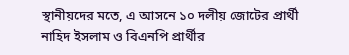স্থানীয়দের মতে, এ আসনে ১০ দলীয় জোটের প্রার্থী নাহিদ ইসলাম ও বিএনপি প্রার্থীর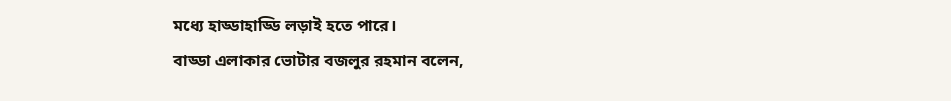মধ্যে হাড্ডাহাড্ডি লড়াই হতে পারে।
বাড্ডা এলাকার ভোটার বজলুর রহমান বলেন,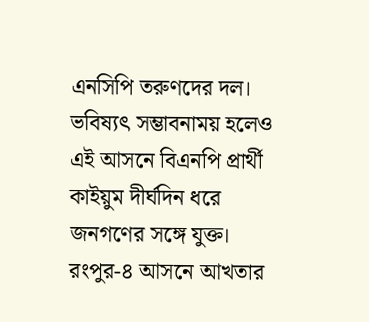এনসিপি তরুণদের দল। ভবিষ্যৎ সম্ভাবনাময় হলেও এই আসনে বিএনপি প্রার্থী কাইয়ুম দীর্ঘদিন ধরে জনগণের সঙ্গে যুক্ত।
রংপুর-৪ আসনে আখতার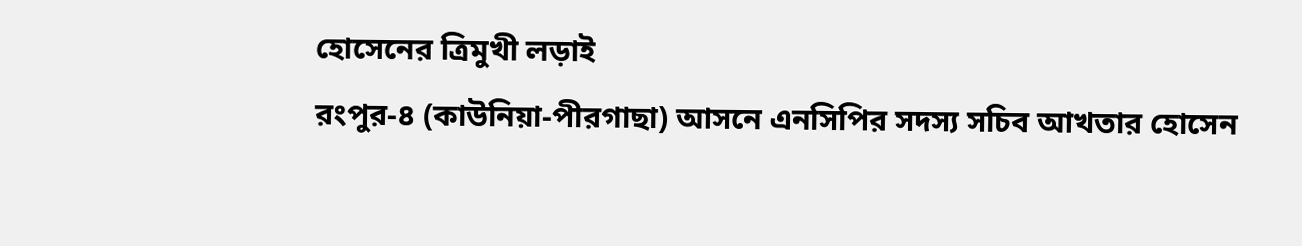হোসেনের ত্রিমুখী লড়াই
রংপুর-৪ (কাউনিয়া-পীরগাছা) আসনে এনসিপির সদস্য সচিব আখতার হোসেন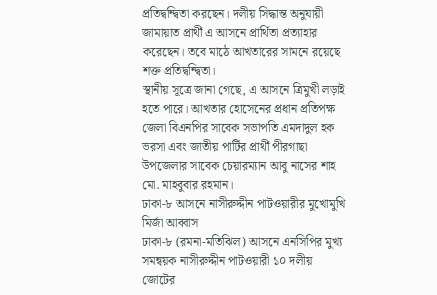প্রতিদ্বন্দ্বিতা করছেন। দলীয় সিদ্ধান্ত অনুযায়ী জামায়াত প্রার্থী এ আসনে প্রার্থিতা প্রত্যাহার করেছেন। তবে মাঠে আখতারের সামনে রয়েছে শক্ত প্রতিদ্বন্দ্বিতা।
স্থানীয় সূত্রে জানা গেছে, এ আসনে ত্রিমুখী লড়াই হতে পারে। আখতার হোসেনের প্রধান প্রতিপক্ষ জেলা বিএনপির সাবেক সভাপতি এমদাদুল হক ভরসা এবং জাতীয় পার্টির প্রার্থী পীরগাছা উপজেলার সাবেক চেয়ারম্যান আবু নাসের শাহ মো. মাহবুবার রহমান।
ঢাকা-৮ আসনে নাসীরুদ্দীন পাটওয়ারীর মুখোমুখি মির্জা আব্বাস
ঢাকা-৮ (রমনা-মতিঝিল) আসনে এনসিপির মুখ্য সমন্বয়ক নাসীরুদ্দীন পাটওয়ারী ১০ দলীয় জোটের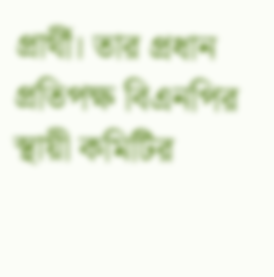প্রার্থী। তার প্রধান প্রতিপক্ষ বিএনপির স্থায়ী কমিটির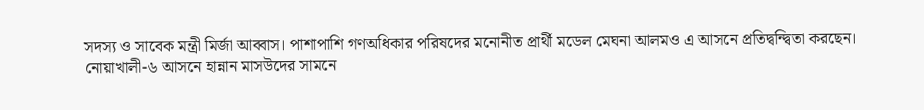সদস্য ও সাবেক মন্ত্রী মির্জা আব্বাস। পাশাপাশি গণঅধিকার পরিষদের মনোনীত প্রার্থী মডেল মেঘনা আলমও এ আসনে প্রতিদ্বন্দ্বিতা করছেন।
নোয়াখালী-৬ আসনে হান্নান মাসউদের সামনে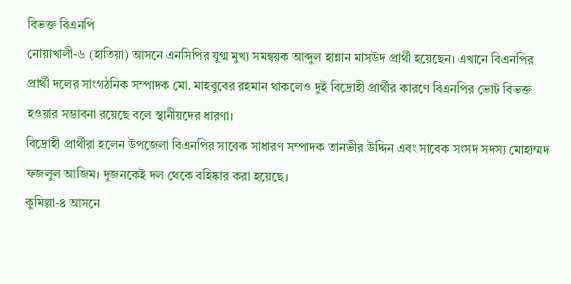বিভক্ত বিএনপি
নোয়াখালী-৬ (হাতিয়া) আসনে এনসিপির যুগ্ম মুখ্য সমন্বয়ক আব্দুল হান্নান মাসউদ প্রার্থী হয়েছেন। এখানে বিএনপির প্রার্থী দলের সাংগঠনিক সম্পাদক মো. মাহবুবের রহমান থাকলেও দুই বিদ্রোহী প্রার্থীর কারণে বিএনপির ভোট বিভক্ত হওয়ার সম্ভাবনা রয়েছে বলে স্থানীয়দের ধারণা।
বিদ্রোহী প্রার্থীরা হলেন উপজেলা বিএনপির সাবেক সাধারণ সম্পাদক তানভীর উদ্দিন এবং সাবেক সংসদ সদস্য মোহাম্মদ ফজলুল আজিম। দুজনকেই দল থেকে বহিষ্কার করা হয়েছে।
কুমিল্লা-৪ আসনে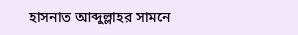হাসনাত আব্দুল্লাহর সামনে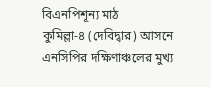বিএনপিশূন্য মাঠ
কুমিল্লা-৪ (দেবিদ্বার) আসনে এনসিপির দক্ষিণাঞ্চলের মুখ্য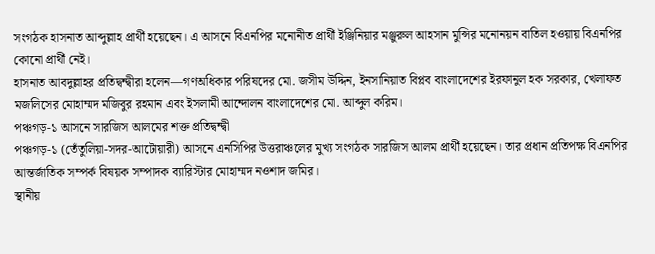সংগঠক হাসনাত আব্দুল্লাহ প্রার্থী হয়েছেন। এ আসনে বিএনপির মনোনীত প্রার্থী ইঞ্জিনিয়ার মঞ্জুরুল আহসান মুন্সির মনোনয়ন বাতিল হওয়ায় বিএনপির কোনো প্রার্থী নেই।
হাসনাত আবদুল্লাহর প্রতিদ্বন্দ্বীরা হলেন—গণঅধিকার পরিষদের মো. জসীম উদ্দিন, ইনসানিয়াত বিপ্লব বাংলাদেশের ইরফানুল হক সরকার, খেলাফত মজলিসের মোহাম্মদ মজিবুর রহমান এবং ইসলামী আন্দোলন বাংলাদেশের মো. আব্দুল করিম।
পঞ্চগড়-১ আসনে সারজিস আলমের শক্ত প্রতিদ্বন্দ্বী
পঞ্চগড়-১ (তেঁতুলিয়া-সদর-আটোয়ারী) আসনে এনসিপির উত্তরাঞ্চলের মুখ্য সংগঠক সারজিস আলম প্রার্থী হয়েছেন। তার প্রধান প্রতিপক্ষ বিএনপির আন্তর্জাতিক সম্পর্ক বিষয়ক সম্পাদক ব্যারিস্টার মোহাম্মদ নওশাদ জমির।
স্থানীয়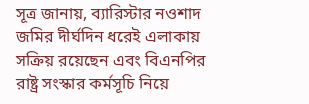সূত্র জানায়, ব্যারিস্টার নওশাদ জমির দীর্ঘদিন ধরেই এলাকায় সক্রিয় রয়েছেন এবং বিএনপির রাষ্ট্র সংস্কার কর্মসূচি নিয়ে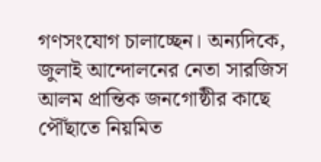গণসংযোগ চালাচ্ছেন। অন্যদিকে, জুলাই আন্দোলনের নেতা সারজিস আলম প্রান্তিক জনগোষ্ঠীর কাছে পৌঁছাতে নিয়মিত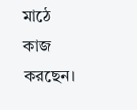মাঠে কাজ করছেন।